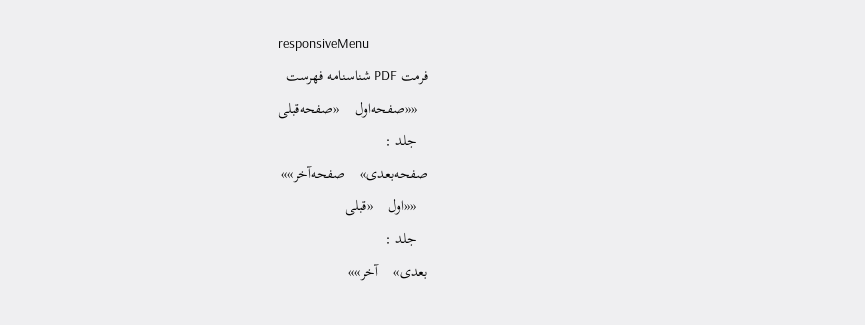responsiveMenu
فرمت PDF شناسنامه فهرست
   ««صفحه‌اول    «صفحه‌قبلی
   جلد :
صفحه‌بعدی»    صفحه‌آخر»»
   ««اول    «قبلی
   جلد :
بعدی»    آخر»»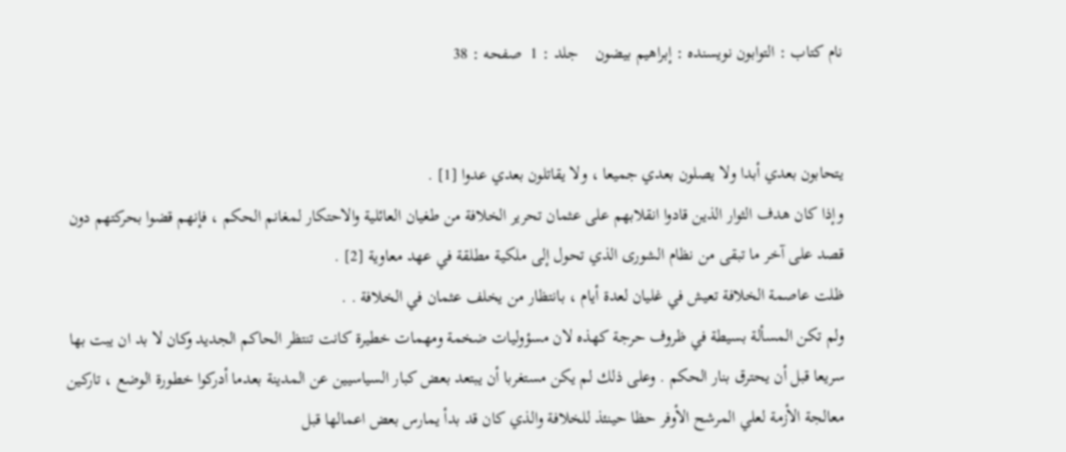نام کتاب : التوابون نویسنده : إبراهيم بيضون    جلد : 1  صفحه : 38


يتحابون بعدي أبدا ولا يصلون بعدي جميعا ، ولا يقاتلون بعدي عدوا [1] .
وإذا كان هدف الثوار الذين قادوا انقلابهم على عثمان تحرير الخلافة من طغيان العائلية والاحتكار لمغانم الحكم ، فإنهم قضوا بحركتهم دون قصد على آخر ما تبقى من نظام الشورى الذي تحول إلى ملكية مطلقة في عهد معاوية [2] .
ظلت عاصمة الخلافة تعيش في غليان لعدة أيام ، بانتظار من يخلف عثمان في الخلافة . .
ولم تكن المسألة بسيطة في ظروف حرجة كهذه لان مسؤوليات ضخمة ومهمات خطيرة كانت تنتظر الحاكم الجديد وكان لا بد ان يبت بها سريعا قبل أن يحترق بنار الحكم . وعلى ذلك لم يكن مستغربا أن يبتعد بعض كبار السياسيين عن المدينة بعدما أدركوا خطورة الوضع ، تاركين معالجة الأزمة لعلي المرشح الأوفر حظا حينئذ للخلافة والذي كان قد بدأ يمارس بعض اعمالها قبل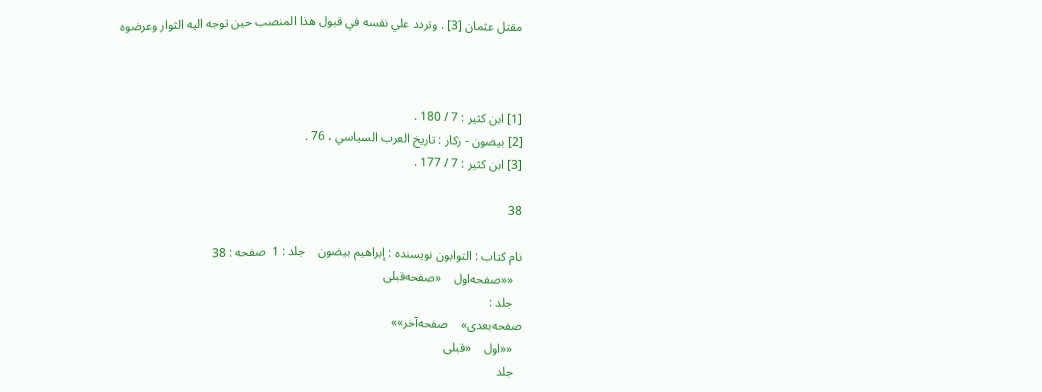مقتل عثمان [3] . وتردد علي نفسه في قبول هذا المنصب حين توجه اليه الثوار وعرضوه



[1] ابن كثير : 7 / 180 .
[2] بيضون - زكار : تاريخ العرب السياسي ، 76 .
[3] ابن كثير : 7 / 177 .

38

نام کتاب : التوابون نویسنده : إبراهيم بيضون    جلد : 1  صفحه : 38
   ««صفحه‌اول    «صفحه‌قبلی
   جلد :
صفحه‌بعدی»    صفحه‌آخر»»
   ««اول    «قبلی
   جلد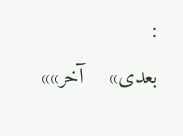:
بعدی»    آخر»»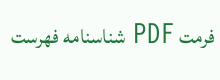فرمت PDF شناسنامه فهرست